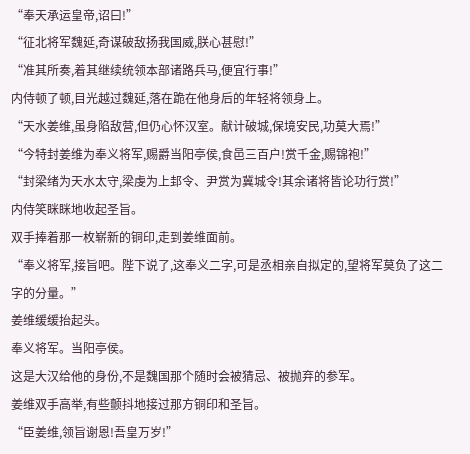“奉天承运皇帝,诏曰!”
“征北将军魏延,奇谋破敌扬我国威,朕心甚慰!”
“准其所奏,着其继续统领本部诸路兵马,便宜行事!”
内侍顿了顿,目光越过魏延,落在跪在他身后的年轻将领身上。
“天水姜维,虽身陷敌营,但仍心怀汉室。献计破城,保境安民,功莫大焉!”
“今特封姜维为奉义将军,赐爵当阳亭侯,食邑三百户!赏千金,赐锦袍!”
“封梁绪为天水太守,梁虔为上邽令、尹赏为冀城令!其余诸将皆论功行赏!”
内侍笑眯眯地收起圣旨。
双手捧着那一枚崭新的铜印,走到姜维面前。
“奉义将军,接旨吧。陛下说了,这奉义二字,可是丞相亲自拟定的,望将军莫负了这二字的分量。”
姜维缓缓抬起头。
奉义将军。当阳亭侯。
这是大汉给他的身份,不是魏国那个随时会被猜忌、被抛弃的参军。
姜维双手高举,有些颤抖地接过那方铜印和圣旨。
“臣姜维,领旨谢恩!吾皇万岁!”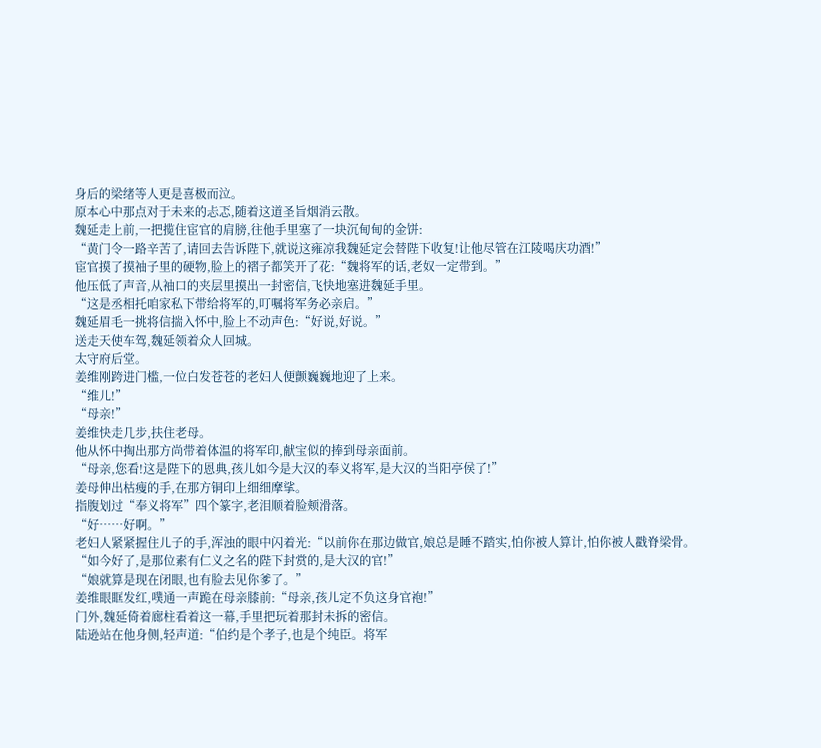身后的梁绪等人更是喜极而泣。
原本心中那点对于未来的忐忑,随着这道圣旨烟消云散。
魏延走上前,一把揽住宦官的肩膀,往他手里塞了一块沉甸甸的金饼:
“黄门令一路辛苦了,请回去告诉陛下,就说这雍凉我魏延定会替陛下收复!让他尽管在江陵喝庆功酒!”
宦官摸了摸袖子里的硬物,脸上的褶子都笑开了花:“魏将军的话,老奴一定带到。”
他压低了声音,从袖口的夹层里摸出一封密信,飞快地塞进魏延手里。
“这是丞相托咱家私下带给将军的,叮嘱将军务必亲启。”
魏延眉毛一挑将信揣入怀中,脸上不动声色:“好说,好说。”
送走天使车驾,魏延领着众人回城。
太守府后堂。
姜维刚跨进门槛,一位白发苍苍的老妇人便颤巍巍地迎了上来。
“维儿!”
“母亲!”
姜维快走几步,扶住老母。
他从怀中掏出那方尚带着体温的将军印,献宝似的捧到母亲面前。
“母亲,您看!这是陛下的恩典,孩儿如今是大汉的奉义将军,是大汉的当阳亭侯了!”
姜母伸出枯瘦的手,在那方铜印上细细摩挲。
指腹划过“奉义将军”四个篆字,老泪顺着脸颊滑落。
“好……好啊。”
老妇人紧紧握住儿子的手,浑浊的眼中闪着光:“以前你在那边做官,娘总是睡不踏实,怕你被人算计,怕你被人戳脊梁骨。
“如今好了,是那位素有仁义之名的陛下封赏的,是大汉的官!”
“娘就算是现在闭眼,也有脸去见你爹了。”
姜维眼眶发红,噗通一声跪在母亲膝前:“母亲,孩儿定不负这身官袍!”
门外,魏延倚着廊柱看着这一幕,手里把玩着那封未拆的密信。
陆逊站在他身侧,轻声道:“伯约是个孝子,也是个纯臣。将军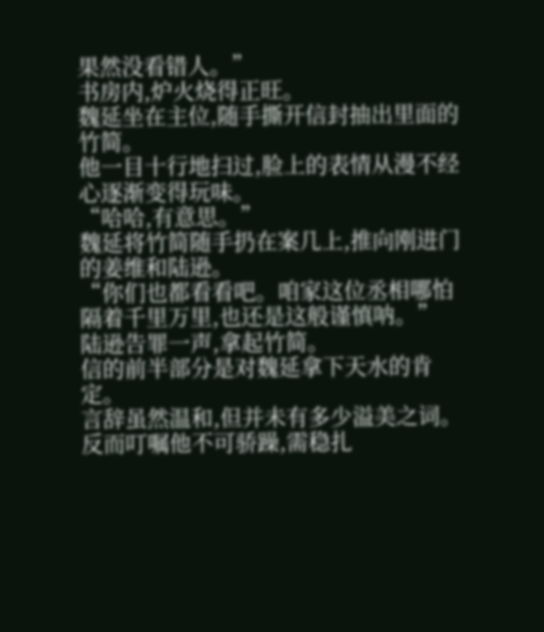果然没看错人。”
书房内,炉火烧得正旺。
魏延坐在主位,随手撕开信封抽出里面的竹简。
他一目十行地扫过,脸上的表情从漫不经心逐渐变得玩味。
“哈哈,有意思。”
魏延将竹简随手扔在案几上,推向刚进门的姜维和陆逊。
“你们也都看看吧。咱家这位丞相哪怕隔着千里万里,也还是这般谨慎呐。”
陆逊告罪一声,拿起竹简。
信的前半部分是对魏延拿下天水的肯定。
言辞虽然温和,但并未有多少溢美之词。
反而叮嘱他不可骄躁,需稳扎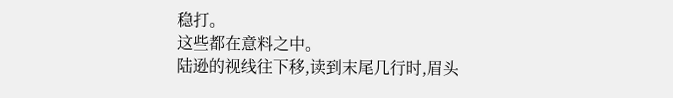稳打。
这些都在意料之中。
陆逊的视线往下移,读到末尾几行时,眉头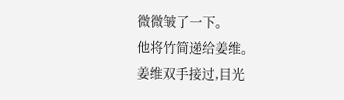微微皱了一下。
他将竹简递给姜维。
姜维双手接过,目光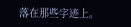落在那些字迹上。